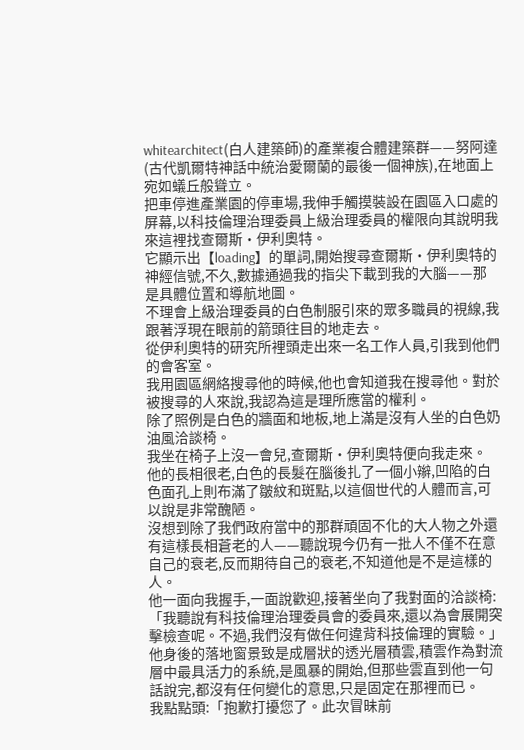whitearchitect(白人建築師)的產業複合體建築群——努阿達(古代凱爾特神話中統治愛爾蘭的最後一個神族),在地面上宛如蟻丘般聳立。
把車停進產業園的停車場,我伸手觸摸裝設在園區入口處的屏幕,以科技倫理治理委員上級治理委員的權限向其說明我來這裡找查爾斯·伊利奧特。
它顯示出【loading】的單詞,開始搜尋查爾斯·伊利奧特的神經信號,不久,數據通過我的指尖下載到我的大腦——那是具體位置和導航地圖。
不理會上級治理委員的白色制服引來的眾多職員的視線,我跟著浮現在眼前的箭頭往目的地走去。
從伊利奧特的研究所裡頭走出來一名工作人員,引我到他們的會客室。
我用園區網絡搜尋他的時候,他也會知道我在搜尋他。對於被搜尋的人來說,我認為這是理所應當的權利。
除了照例是白色的牆面和地板,地上滿是沒有人坐的白色奶油風洽談椅。
我坐在椅子上沒一會兒,查爾斯·伊利奧特便向我走來。
他的長相很老,白色的長髮在腦後扎了一個小辮,凹陷的白色面孔上則布滿了皺紋和斑點,以這個世代的人體而言,可以說是非常醜陋。
沒想到除了我們政府當中的那群頑固不化的大人物之外還有這樣長相蒼老的人——聽說現今仍有一批人不僅不在意自己的衰老,反而期待自己的衰老,不知道他是不是這樣的人。
他一面向我握手,一面說歡迎,接著坐向了我對面的洽談椅:「我聽說有科技倫理治理委員會的委員來,還以為會展開突擊檢查呢。不過,我們沒有做任何違背科技倫理的實驗。」
他身後的落地窗景致是成層狀的透光層積雲,積雲作為對流層中最具活力的系統,是風暴的開始,但那些雲直到他一句話說完,都沒有任何變化的意思,只是固定在那裡而已。
我點點頭:「抱歉打擾您了。此次冒昧前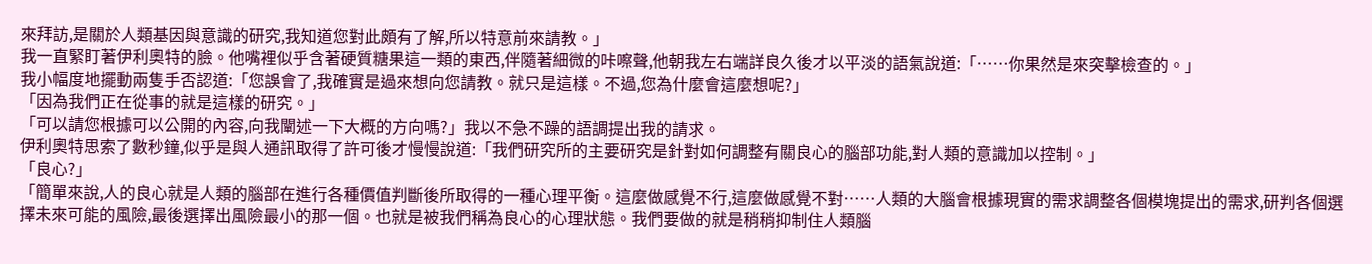來拜訪,是關於人類基因與意識的研究,我知道您對此頗有了解,所以特意前來請教。」
我一直緊盯著伊利奧特的臉。他嘴裡似乎含著硬質糖果這一類的東西,伴隨著細微的咔嚓聲,他朝我左右端詳良久後才以平淡的語氣說道:「……你果然是來突擊檢查的。」
我小幅度地擺動兩隻手否認道:「您誤會了,我確實是過來想向您請教。就只是這樣。不過,您為什麼會這麼想呢?」
「因為我們正在從事的就是這樣的研究。」
「可以請您根據可以公開的內容,向我闡述一下大概的方向嗎?」我以不急不躁的語調提出我的請求。
伊利奧特思索了數秒鐘,似乎是與人通訊取得了許可後才慢慢說道:「我們研究所的主要研究是針對如何調整有關良心的腦部功能,對人類的意識加以控制。」
「良心?」
「簡單來說,人的良心就是人類的腦部在進行各種價值判斷後所取得的一種心理平衡。這麼做感覺不行,這麼做感覺不對……人類的大腦會根據現實的需求調整各個模塊提出的需求,研判各個選擇未來可能的風險,最後選擇出風險最小的那一個。也就是被我們稱為良心的心理狀態。我們要做的就是稍稍抑制住人類腦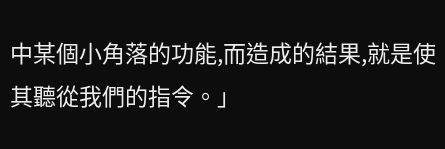中某個小角落的功能,而造成的結果,就是使其聽從我們的指令。」